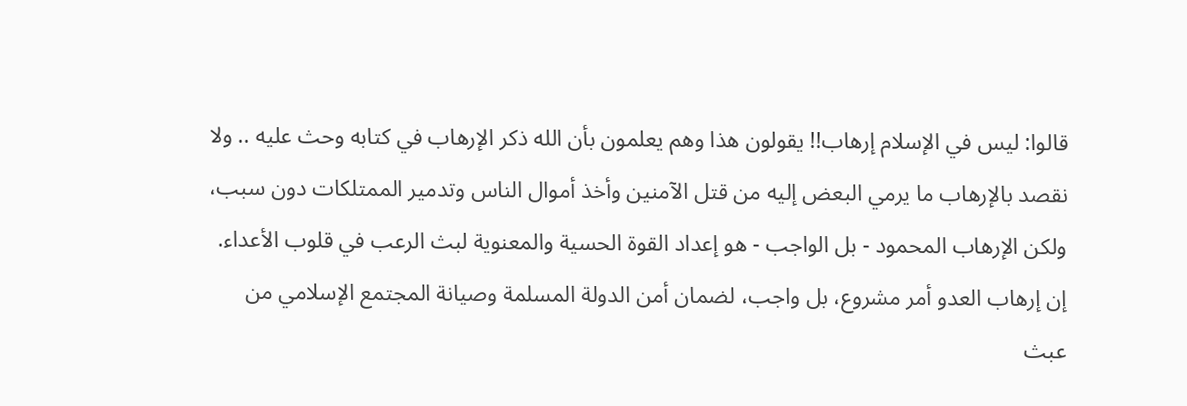قالوا: ليس في الإسلام إرهاب!! يقولون هذا وهم يعلمون بأن الله ذكر الإرهاب في كتابه وحث عليه .. ولا نقصد بالإرهاب ما يرمي البعض إليه من قتل الآمنين وأخذ أموال الناس وتدمير الممتلكات دون سبب، ولكن الإرهاب المحمود - بل الواجب - هو إعداد القوة الحسية والمعنوية لبث الرعب في قلوب الأعداء.
إن إرهاب العدو أمر مشروع، بل واجب، لضمان أمن الدولة المسلمة وصيانة المجتمع الإسلامي من عبث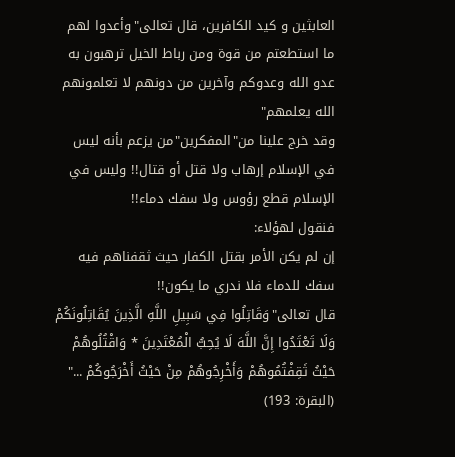العابثين و كيد الكافرين، قال تعالى"وأعدوا لهم ما استطعتم من قوة ومن رباط الخيل ترهبون به عدو الله وعدوكم وآخرين من دونهم لا تعلمونهم الله يعلمهم"
وقد خرج علينا من"المفكرين"من يزعم بأنه ليس في الإسلام إرهاب ولا قتل أو قتال!! وليس في الإسلام قطع رؤوس ولا سفك دماء!!
فنقول لهؤلاء:
إن لم يكن الأمر بقتل الكفار حيث ثقفناهم فيه سفك للدماء فلا ندري ما يكون!!
قال تعالى"وَقَاتِلُوا فِي سَبِيلِ اللَّهِ الَّذِينَ يُقَاتِلُونَكُمْ وَلَا تَعْتَدُوا إِنَّ اللَّهَ لَا يُحِبُّ الْمُعْتَدِينَ * وَاقْتُلُوهُمْ حَيْثُ ثَقِفْتُمُوهُمْ وَأَخْرِجُوهُمْ مِنْ حَيْثُ أَخْرَجُوكُمْ ..." (البقرة: 193)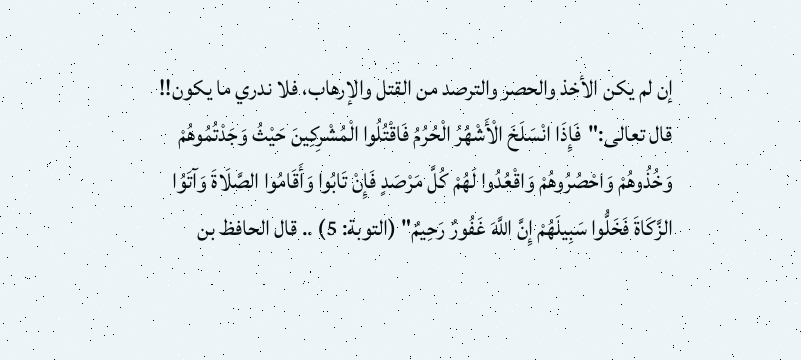إن لم يكن الأخذ والحصر والترصد من القتل والإرهاب، فلا ندري ما يكون!!
قال تعالى:"فَإِذَا انْسَلَخَ الْأَشْهُرُ الْحُرُمُ فَاقْتُلُوا الْمُشْرِكِينَ حَيْثُ وَجَدْتُمُوهُمْ وَخُذُوهُمْ وَاحْصُرُوهُمْ وَاقْعُدُوا لَهُمْ كُلَّ مَرْصَدٍ فَإِنْ تَابُوا وَأَقَامُوا الصَّلَاةَ وَآتَوُا الزَّكَاةَ فَخَلُّوا سَبِيلَهُمْ إِنَّ اللَّهَ غَفُورٌ رَحِيمٌ" (التوبة: 5) .. قال الحافظ بن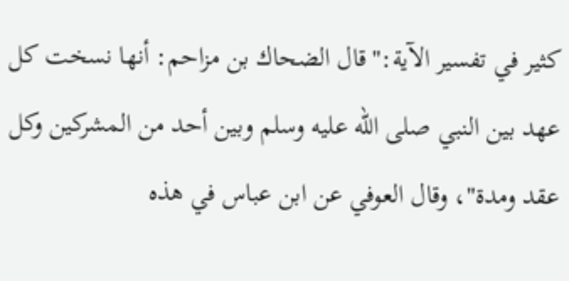كثير في تفسير الآية:"قال الضحاك بن مزاحم: أنها نسخت كل عهد بين النبي صلى الله عليه وسلم وبين أحد من المشركين وكل عقد ومدة"، وقال العوفي عن ابن عباس في هذه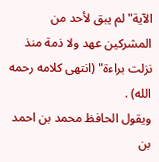الآية"لم يبق لأحد من المشركين عهد ولا ذمة منذ نزلت براءة" (انتهى كلامه رحمه الله) .
ويقول الحافظ محمد بن احمد بن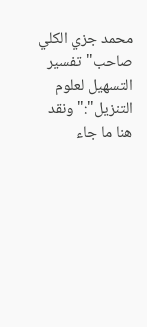محمد جزي الكلي صاحب"تفسير التسهيل لعلوم التنزيل":"ونقد هنا ما جاء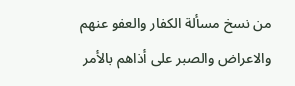من نسخ مسألة الكفار والعفو عنهم والاعراض والصبر على أذاهم بالأمر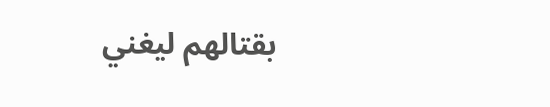بقتالهم ليغني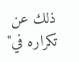ذلك عن تكراره في"